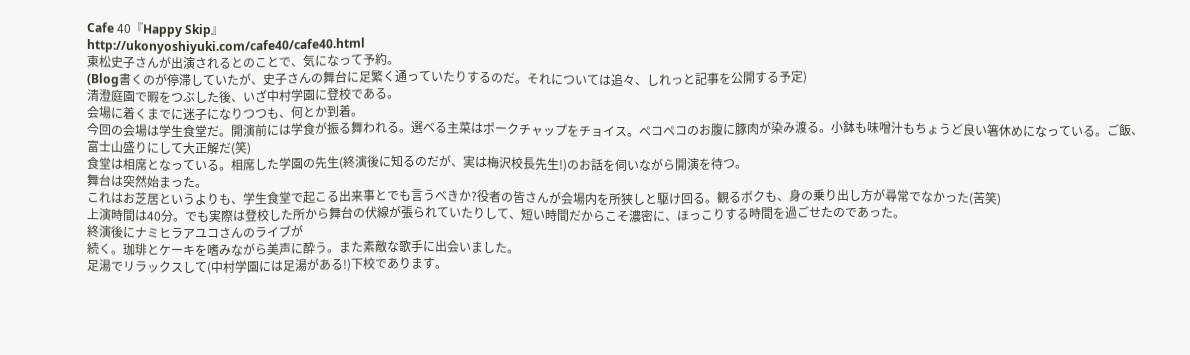Cafe 40『Happy Skip』
http://ukonyoshiyuki.com/cafe40/cafe40.html
東松史子さんが出演されるとのことで、気になって予約。
(Blog書くのが停滞していたが、史子さんの舞台に足繁く通っていたりするのだ。それについては追々、しれっと記事を公開する予定)
清澄庭園で暇をつぶした後、いざ中村学園に登校である。
会場に着くまでに迷子になりつつも、何とか到着。
今回の会場は学生食堂だ。開演前には学食が振る舞われる。選べる主菜はポークチャップをチョイス。ペコペコのお腹に豚肉が染み渡る。小鉢も味噌汁もちょうど良い箸休めになっている。ご飯、富士山盛りにして大正解だ(笑)
食堂は相席となっている。相席した学園の先生(終演後に知るのだが、実は梅沢校長先生!)のお話を伺いながら開演を待つ。
舞台は突然始まった。
これはお芝居というよりも、学生食堂で起こる出来事とでも言うべきか?役者の皆さんが会場内を所狭しと駆け回る。観るボクも、身の乗り出し方が尋常でなかった(苦笑)
上演時間は40分。でも実際は登校した所から舞台の伏線が張られていたりして、短い時間だからこそ濃密に、ほっこりする時間を過ごせたのであった。
終演後にナミヒラアユコさんのライブが
続く。珈琲とケーキを嗜みながら美声に酔う。また素敵な歌手に出会いました。
足湯でリラックスして(中村学園には足湯がある!)下校であります。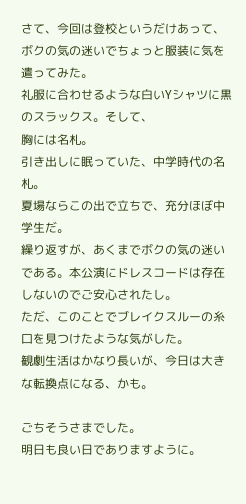さて、今回は登校というだけあって、ボクの気の迷いでちょっと服装に気を遣ってみた。
礼服に合わせるような白いYシャツに黒のスラックス。そして、
胸には名札。
引き出しに眠っていた、中学時代の名札。
夏場ならこの出で立ちで、充分ほぼ中学生だ。
繰り返すが、あくまでボクの気の迷いである。本公演にドレスコードは存在しないのでご安心されたし。
ただ、このことでブレイクスルーの糸口を見つけたような気がした。
観劇生活はかなり長いが、今日は大きな転換点になる、かも。

ごちそうさまでした。
明日も良い日でありますように。